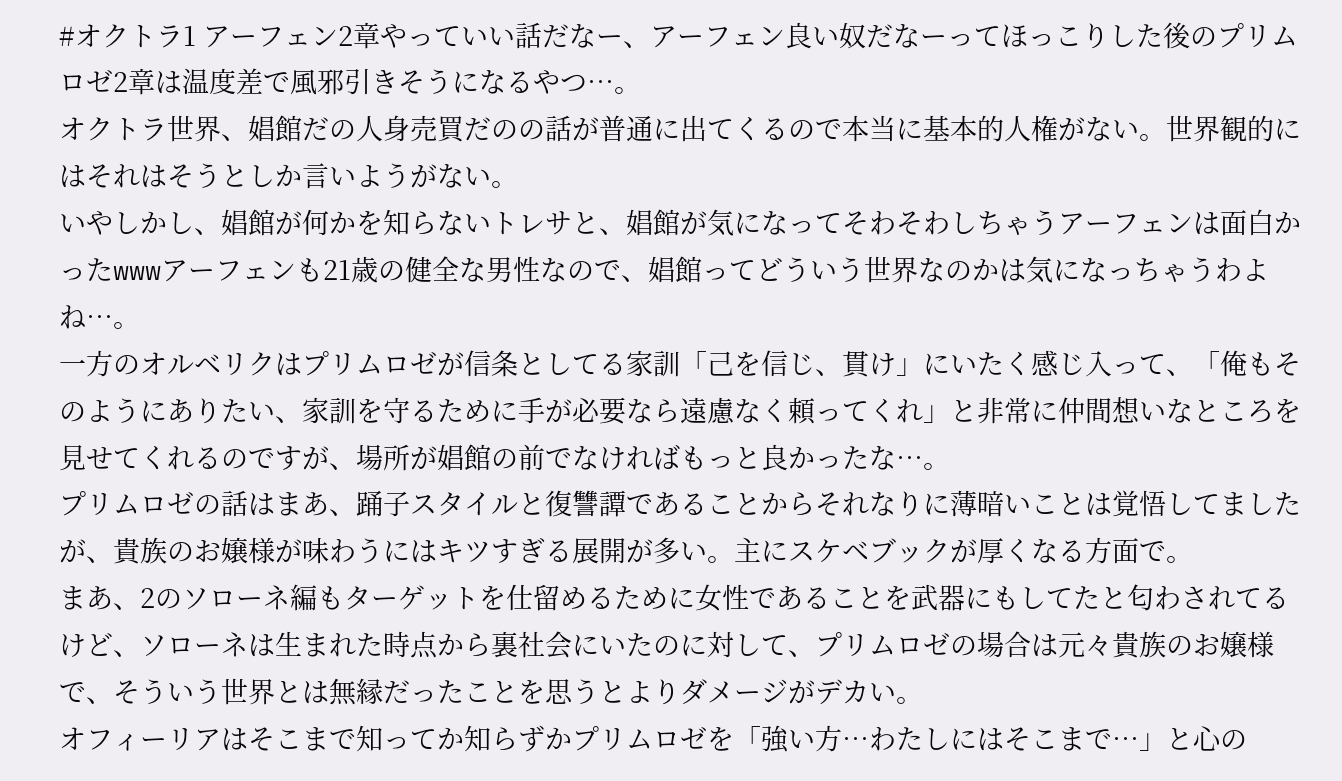#オクトラ1 アーフェン2章やっていい話だなー、アーフェン良い奴だなーってほっこりした後のプリムロゼ2章は温度差で風邪引きそうになるやつ…。
オクトラ世界、娼館だの人身売買だのの話が普通に出てくるので本当に基本的人権がない。世界観的にはそれはそうとしか言いようがない。
いやしかし、娼館が何かを知らないトレサと、娼館が気になってそわそわしちゃうアーフェンは面白かったwwwアーフェンも21歳の健全な男性なので、娼館ってどういう世界なのかは気になっちゃうわよね…。
一方のオルベリクはプリムロゼが信条としてる家訓「己を信じ、貫け」にいたく感じ入って、「俺もそのようにありたい、家訓を守るために手が必要なら遠慮なく頼ってくれ」と非常に仲間想いなところを見せてくれるのですが、場所が娼館の前でなければもっと良かったな…。
プリムロゼの話はまあ、踊子スタイルと復讐譚であることからそれなりに薄暗いことは覚悟してましたが、貴族のお嬢様が味わうにはキツすぎる展開が多い。主にスケベブックが厚くなる方面で。
まあ、2のソローネ編もターゲットを仕留めるために女性であることを武器にもしてたと匂わされてるけど、ソローネは生まれた時点から裏社会にいたのに対して、プリムロゼの場合は元々貴族のお嬢様で、そういう世界とは無縁だったことを思うとよりダメージがデカい。
オフィーリアはそこまで知ってか知らずかプリムロゼを「強い方…わたしにはそこまで…」と心の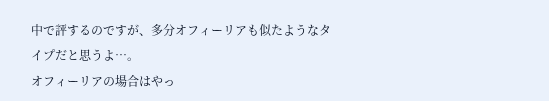中で評するのですが、多分オフィーリアも似たようなタイプだと思うよ…。
オフィーリアの場合はやっ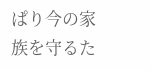ぱり今の家族を守るた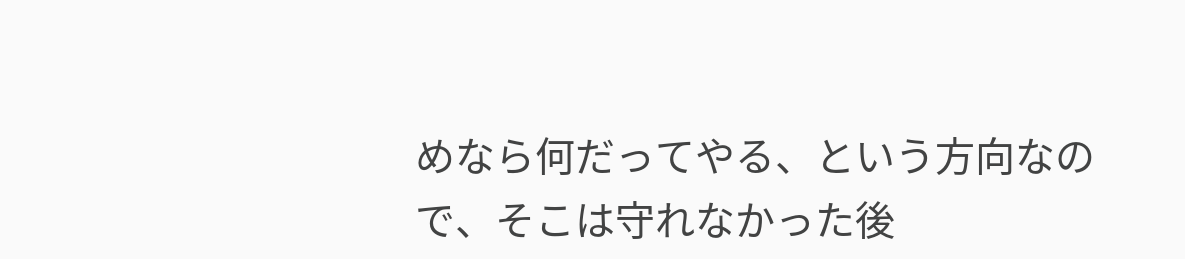めなら何だってやる、という方向なので、そこは守れなかった後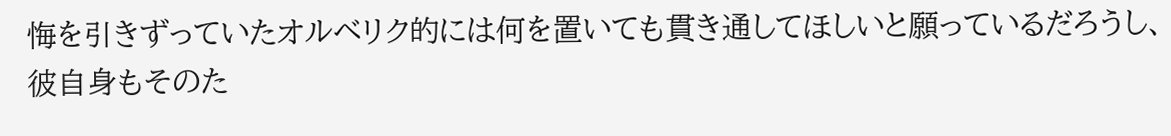悔を引きずっていたオルベリク的には何を置いても貫き通してほしいと願っているだろうし、彼自身もそのた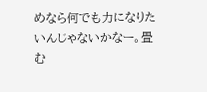めなら何でも力になりたいんじゃないかなー。畳む